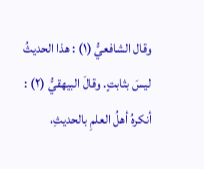وقال الشافعيُّ (١) : هذا الحديثُ ليسَ بثابتٍ. وقالَ البيهقيُّ (٢) : أنكرهُ أهلُ العلمِ بالحديثِ،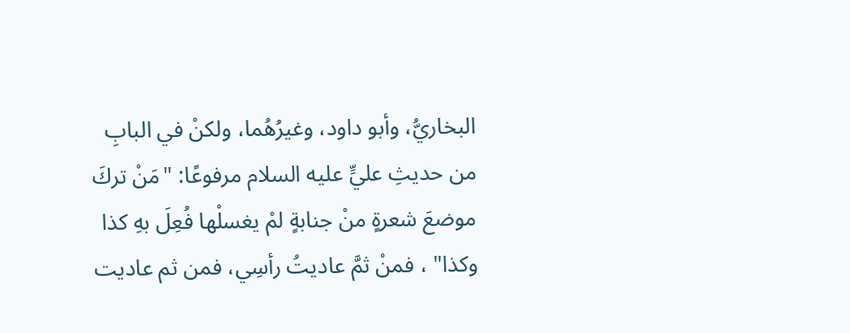البخاريُّ، وأبو داود، وغيرُهُما، ولكنْ في البابِ من حديثِ عليٍّ عليه السلام مرفوعًا: "مَنْ تركَ موضعَ شعرةٍ منْ جنابةٍ لمْ يغسلْها فُعِلَ بهِ كذا وكذا" ، فمنْ ثمَّ عاديتُ رأسِي، فمن ثم عاديت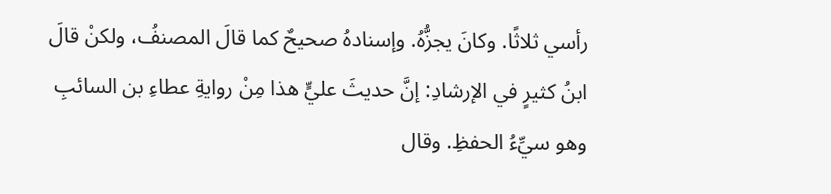رأسي ثلاثًا. وكانَ يجزُّهُ. وإسنادهُ صحيحٌ كما قالَ المصنفُ، ولكنْ قالَ ابنُ كثيرٍ في الإرشادِ: إنَّ حديثَ عليٍّ هذا مِنْ روايةِ عطاءِ بن السائبِ وهو سيِّءُ الحفظِ. وقال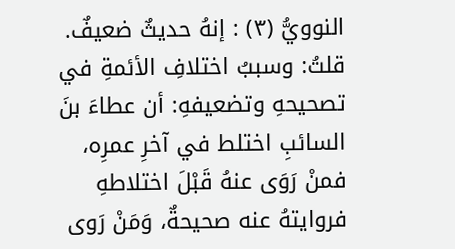النوويُّ (٣) : إنهُ حديثٌ ضعيفٌ.
قلتُ: وسببُ اختلافِ الأئمةِ في تصحيحهِ وتضعيفهِ: أن عطاءَ بنَ السائبِ اختلط في آخرِ عمرِه، فمنْ رَوَى عنهُ قَبْلَ اختلاطهِ فروايتهُ عنه صحيحةٌ، وَمَنْ رَوى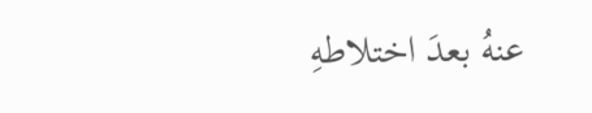عنهُ بعدَ اختلاطهِ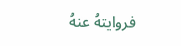فروايتهُ عنهُ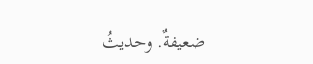ضعيفةٌ. وحديثُ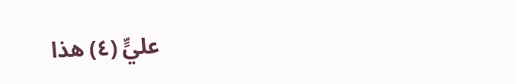عليٍّ (٤) هذا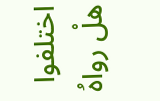اختلفوا هلْ رواهُ